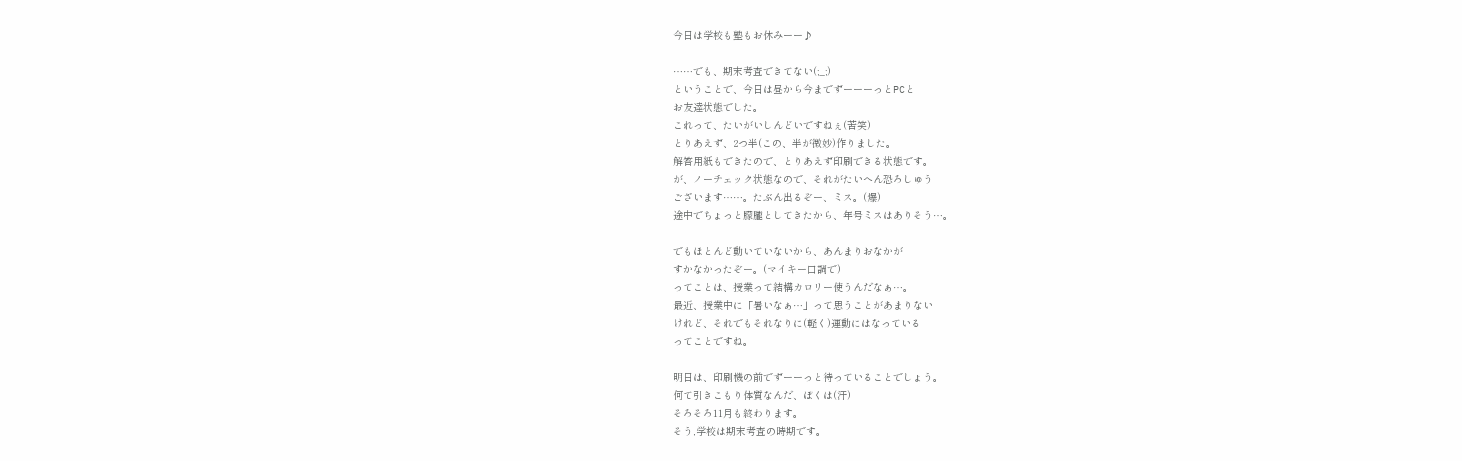今日は学校も塾もお休みーー♪

……でも、期末考査できてない(;_;)
ということで、今日は昼から今までずーーーっとPCと
お友達状態でした。
これって、たいがいしんどいですねぇ(苦笑)
とりあえず、2つ半(この、半が微妙)作りました。
解答用紙もできたので、とりあえず印刷できる状態です。
が、ノーチェック状態なので、それがたいへん恐ろしゅう
ございます……。たぶん出るぞー、ミス。(爆)
途中でちょっと朦朧としてきたから、年号ミスはありそう…。

でもほとんど動いていないから、あんまりおなかが
すかなかったぞー。(マイキー口調で)
ってことは、授業って結構カロリー使うんだなぁ…。
最近、授業中に「暑いなぁ…」って思うことがあまりない
けれど、それでもそれなりに(軽く)運動にはなっている
ってことですね。

明日は、印刷機の前でずーーっと待っていることでしょう。
何て引きこもり体質なんだ、ぼくは(汗)
そろそろ11月も終わります。
そう,学校は期末考査の時期です。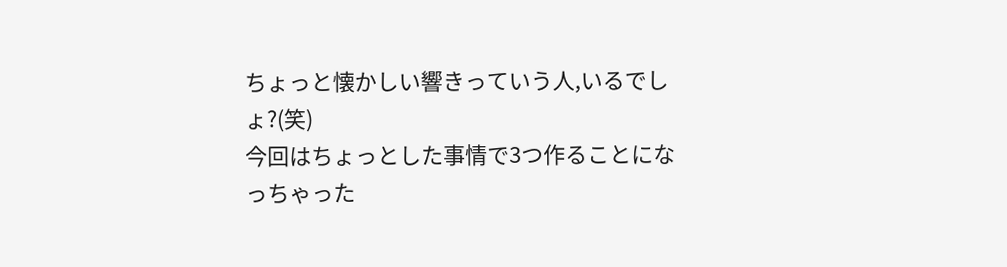ちょっと懐かしい響きっていう人,いるでしょ?(笑)
今回はちょっとした事情で3つ作ることになっちゃった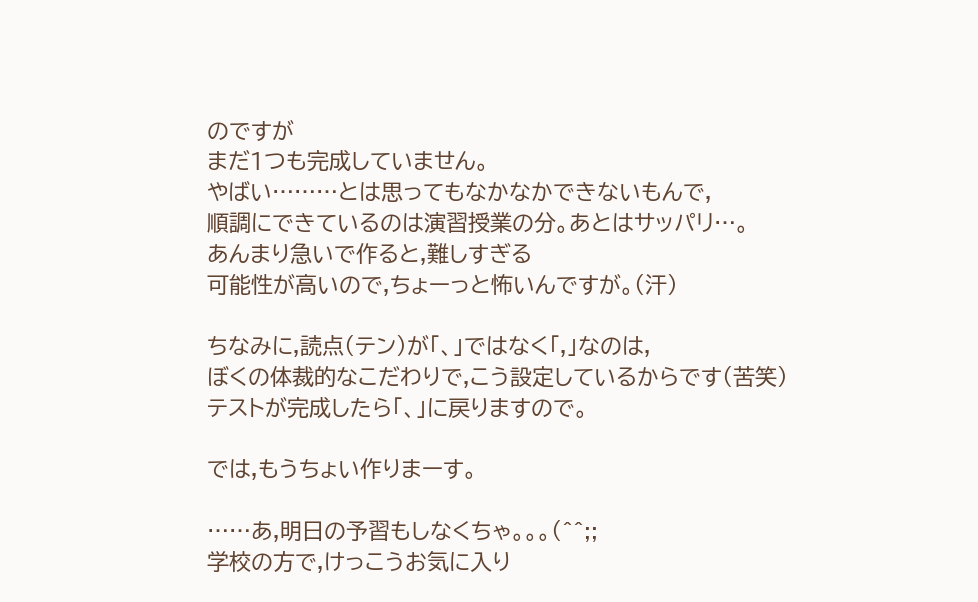のですが
まだ1つも完成していません。
やばい………とは思ってもなかなかできないもんで,
順調にできているのは演習授業の分。あとはサッパリ…。
あんまり急いで作ると,難しすぎる
可能性が高いので,ちょーっと怖いんですが。(汗)

ちなみに,読点(テン)が「、」ではなく「,」なのは,
ぼくの体裁的なこだわりで,こう設定しているからです(苦笑)
テストが完成したら「、」に戻りますので。

では,もうちょい作りまーす。

……あ,明日の予習もしなくちゃ。。。(^^;;
学校の方で,けっこうお気に入り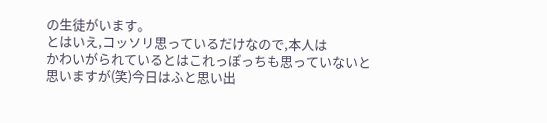の生徒がいます。
とはいえ,コッソリ思っているだけなので,本人は
かわいがられているとはこれっぽっちも思っていないと
思いますが(笑)今日はふと思い出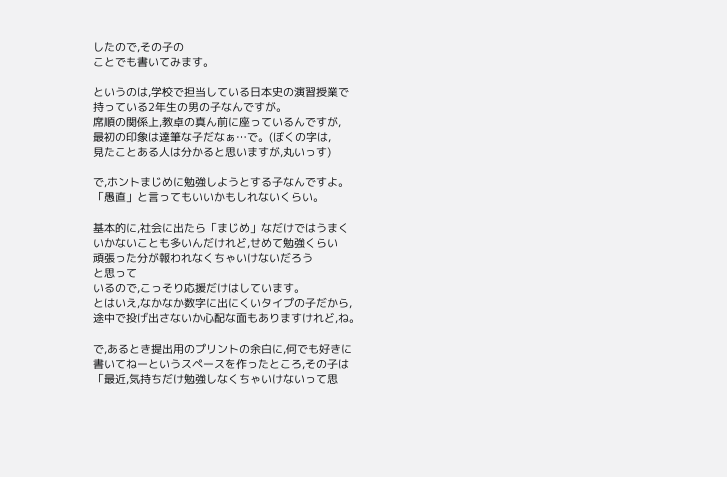したので,その子の
ことでも書いてみます。

というのは,学校で担当している日本史の演習授業で
持っている2年生の男の子なんですが。
席順の関係上,教卓の真ん前に座っているんですが,
最初の印象は達筆な子だなぁ…で。(ぼくの字は,
見たことある人は分かると思いますが,丸いっす)

で,ホントまじめに勉強しようとする子なんですよ。
「愚直」と言ってもいいかもしれないくらい。

基本的に,社会に出たら「まじめ」なだけではうまく
いかないことも多いんだけれど,せめて勉強くらい
頑張った分が報われなくちゃいけないだろう
と思って
いるので,こっそり応援だけはしています。
とはいえ,なかなか数字に出にくいタイプの子だから,
途中で投げ出さないか心配な面もありますけれど,ね。

で,あるとき提出用のプリントの余白に,何でも好きに
書いてねーというスペースを作ったところ,その子は
「最近,気持ちだけ勉強しなくちゃいけないって思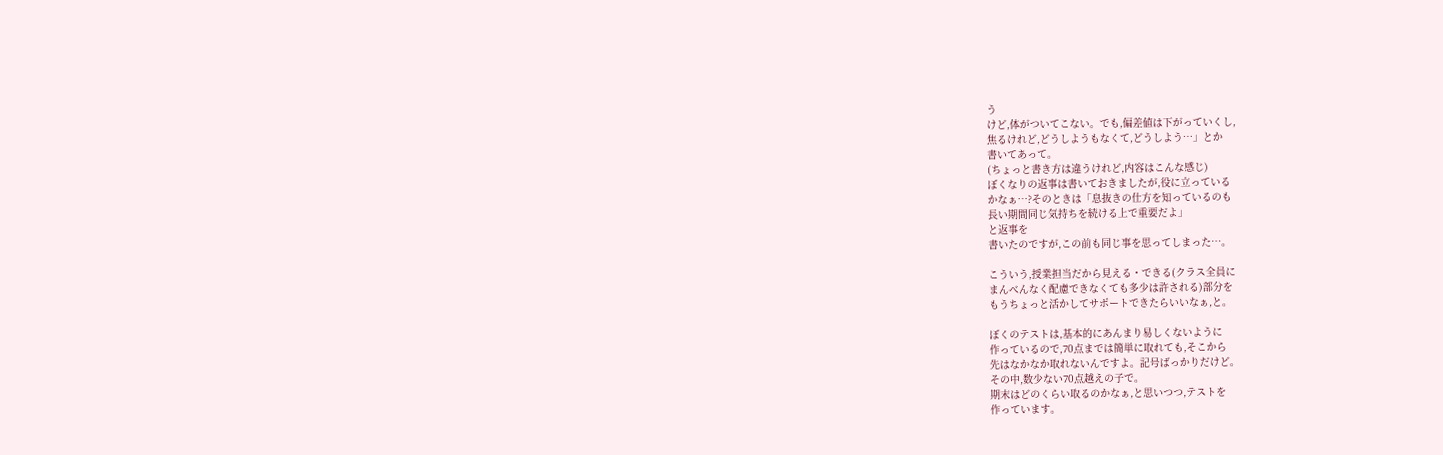う
けど,体がついてこない。でも,偏差値は下がっていくし,
焦るけれど,どうしようもなくて,どうしよう…」とか
書いてあって。
(ちょっと書き方は違うけれど,内容はこんな感じ)
ぼくなりの返事は書いておきましたが,役に立っている
かなぁ…?そのときは「息抜きの仕方を知っているのも
長い期間同じ気持ちを続ける上で重要だよ」
と返事を
書いたのですが,この前も同じ事を思ってしまった…。

こういう,授業担当だから見える・できる(クラス全員に
まんべんなく配慮できなくても多少は許される)部分を
もうちょっと活かしてサポートできたらいいなぁ,と。

ぼくのテストは,基本的にあんまり易しくないように
作っているので,70点までは簡単に取れても,そこから
先はなかなか取れないんですよ。記号ばっかりだけど。
その中,数少ない70点越えの子で。
期末はどのくらい取るのかなぁ,と思いつつ,テストを
作っています。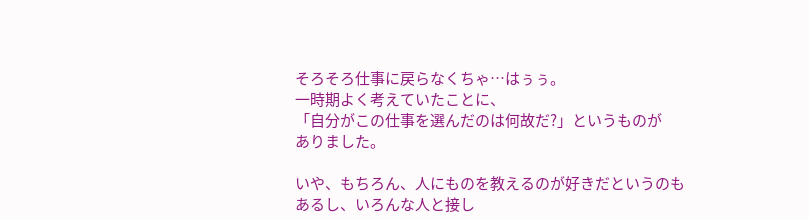そろそろ仕事に戻らなくちゃ…はぅぅ。
一時期よく考えていたことに、
「自分がこの仕事を選んだのは何故だ?」というものが
ありました。

いや、もちろん、人にものを教えるのが好きだというのも
あるし、いろんな人と接し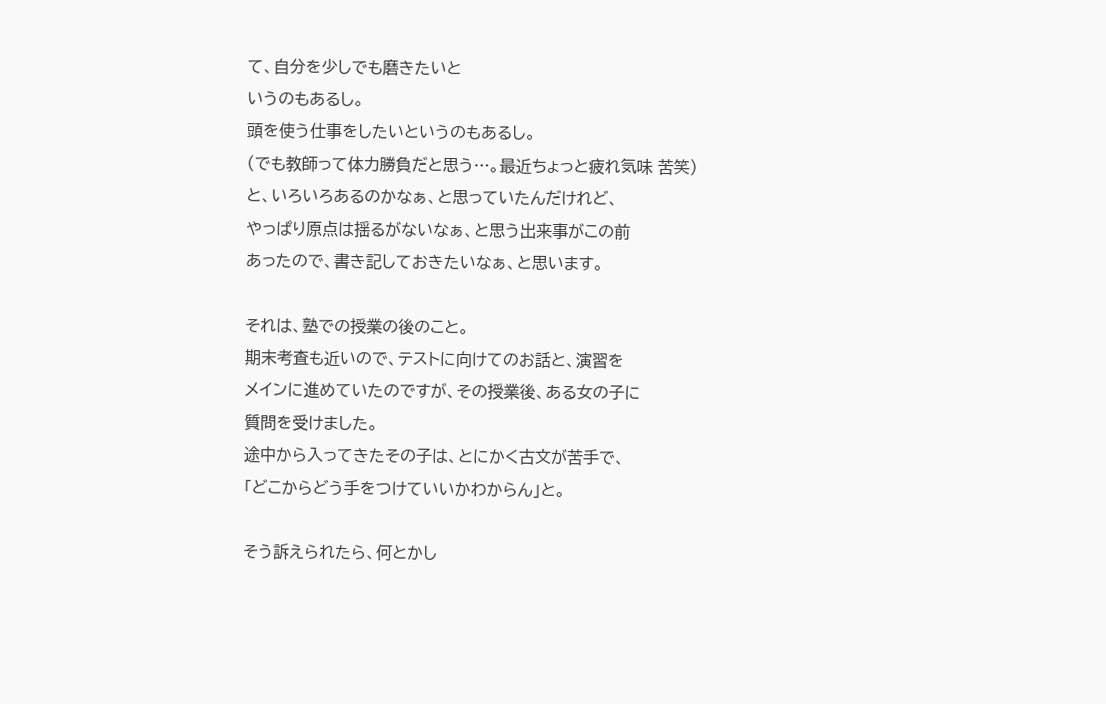て、自分を少しでも磨きたいと
いうのもあるし。
頭を使う仕事をしたいというのもあるし。
(でも教師って体力勝負だと思う…。最近ちょっと疲れ気味 苦笑)
と、いろいろあるのかなぁ、と思っていたんだけれど、
やっぱり原点は揺るがないなぁ、と思う出来事がこの前
あったので、書き記しておきたいなぁ、と思います。

それは、塾での授業の後のこと。
期末考査も近いので、テストに向けてのお話と、演習を
メインに進めていたのですが、その授業後、ある女の子に
質問を受けました。
途中から入ってきたその子は、とにかく古文が苦手で、
「どこからどう手をつけていいかわからん」と。

そう訴えられたら、何とかし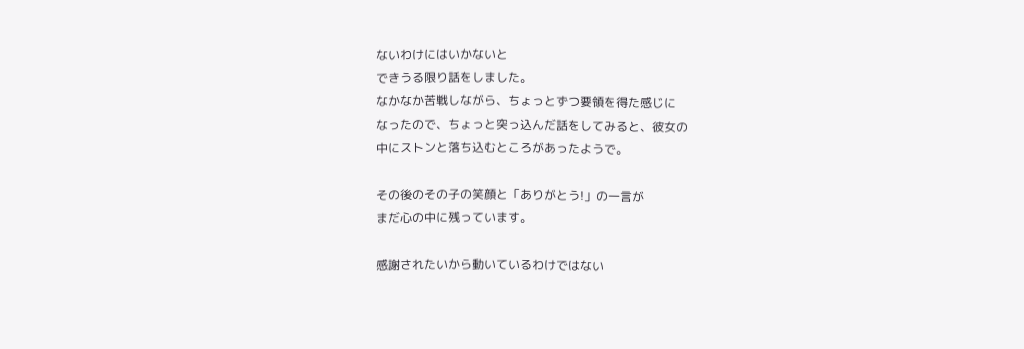ないわけにはいかないと
できうる限り話をしました。
なかなか苦戦しながら、ちょっとずつ要領を得た感じに
なったので、ちょっと突っ込んだ話をしてみると、彼女の
中にストンと落ち込むところがあったようで。

その後のその子の笑顔と「ありがとう!」の一言が
まだ心の中に残っています。

感謝されたいから動いているわけではない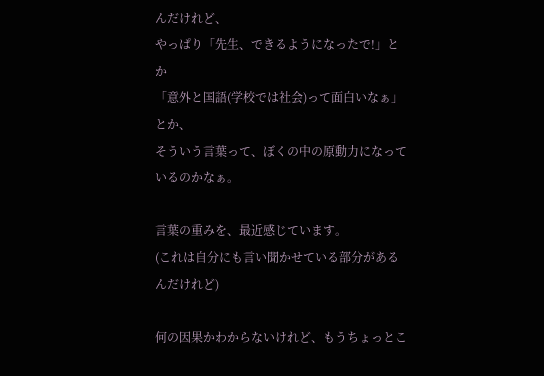んだけれど、
やっぱり「先生、できるようになったで!」とか
「意外と国語(学校では社会)って面白いなぁ」とか、
そういう言葉って、ぼくの中の原動力になっているのかなぁ。

言葉の重みを、最近感じています。
(これは自分にも言い聞かせている部分があるんだけれど)

何の因果かわからないけれど、もうちょっとこ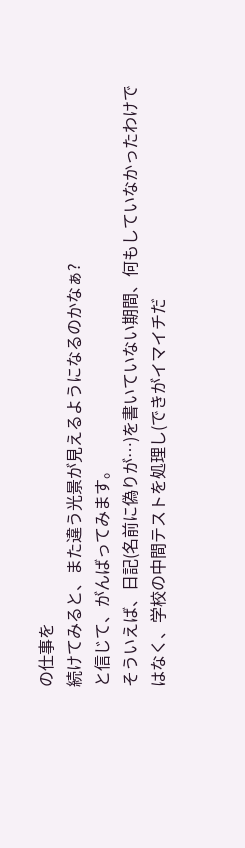の仕事を
続けてみると、また違う光景が見えるようになるのかなぁ?
と信じて、がんばってみます。
そういえば、日記(名前に偽りが…)を書いていない期間、何もしていなかったわけではなく、学校の中間テストを処理し(できがイマイチだ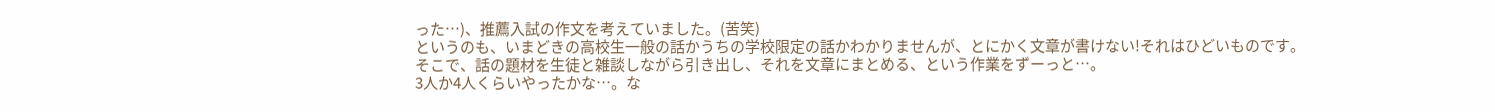った…)、推薦入試の作文を考えていました。(苦笑)
というのも、いまどきの高校生一般の話かうちの学校限定の話かわかりませんが、とにかく文章が書けない!それはひどいものです。
そこで、話の題材を生徒と雑談しながら引き出し、それを文章にまとめる、という作業をずーっと…。
3人か4人くらいやったかな…。な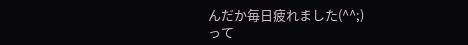んだか毎日疲れました(^^;)
って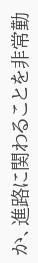か、進路に関わることを非常勤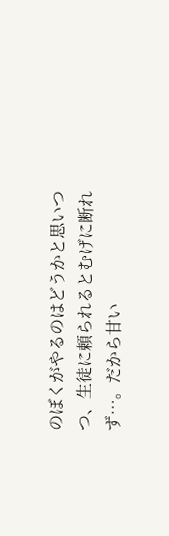のぼくがやるのはどうかと思いつつ、生徒に頼られるとむげに断れず…。だから甘い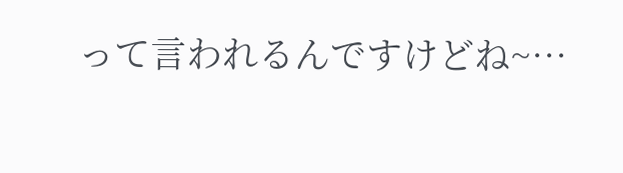って言われるんですけどね~…